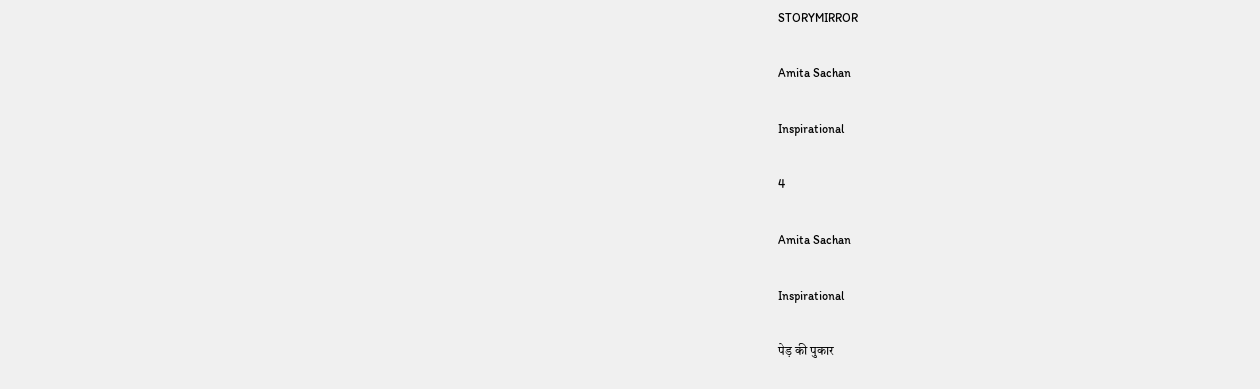STORYMIRROR

Amita Sachan

Inspirational

4

Amita Sachan

Inspirational

पेड़ की पुकार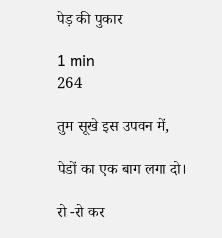पेड़ की पुकार

1 min
264

तुम सूखे इस उपवन में,

पेडों का एक बाग लगा दो।

रो -रो कर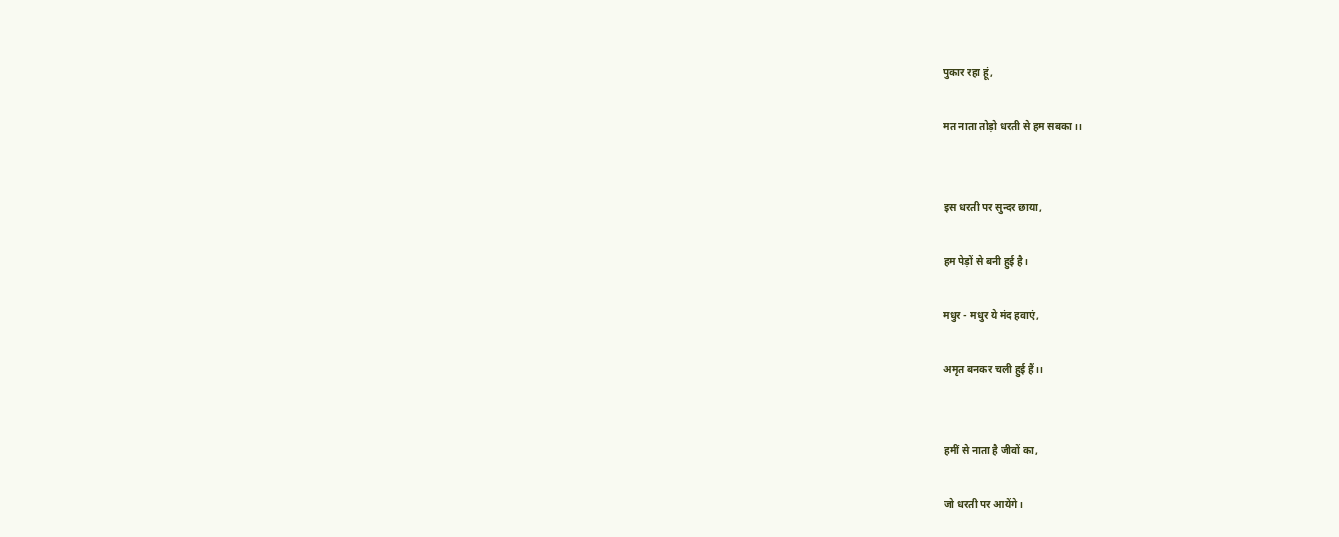पुकार रहा हूं,

मत नाता तोड़ो धरती से हम सबका।।


इस धरती पर सुन्दर छाया,

हम पेड़ों से बनी हुई है।

मधुर - मधुर ये मंद हवाएं,

अमृत बनकर चली हुई हैं।।


हमीं से नाता है जीवों का,

जो धरती पर आयेंगे।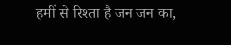हमीं से रिश्ता है जन जन का,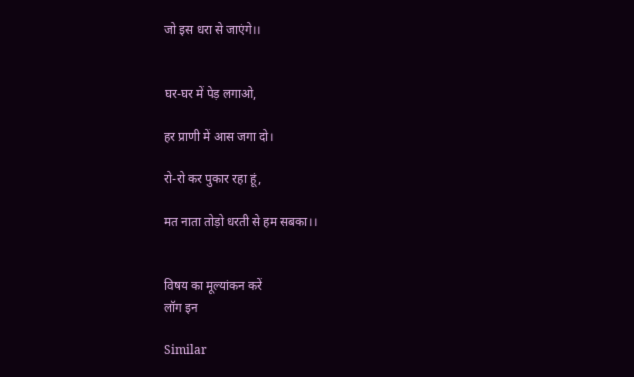जो इस धरा से जाएंगे।।


घर-घर में पेड़ लगाओ,

हर प्राणी में आस जगा दो।

रो-रो कर पुकार रहा हूं,

मत नाता तोड़ो धरती से हम सबका।।


विषय का मूल्यांकन करें
लॉग इन

Similar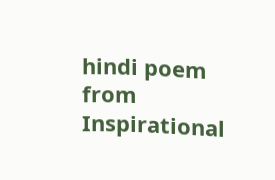hindi poem from Inspirational